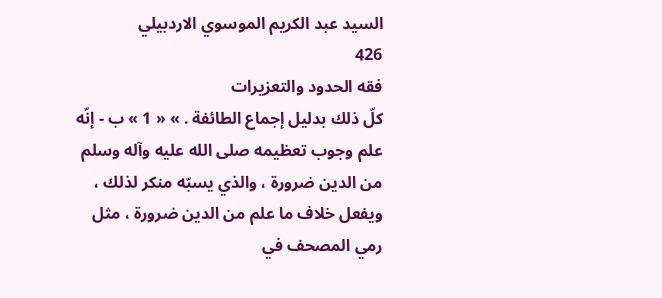السيد عبد الكريم الموسوي الاردبيلي
426
فقه الحدود والتعزيرات
كلّ ذلك بدليل إجماع الطائفة . » « 1 » ب - إنّه علم وجوب تعظيمه صلى الله عليه وآله وسلم من الدين ضرورة ، والذي يسبّه منكر لذلك ، ويفعل خلاف ما علم من الدين ضرورة ، مثل رمي المصحف في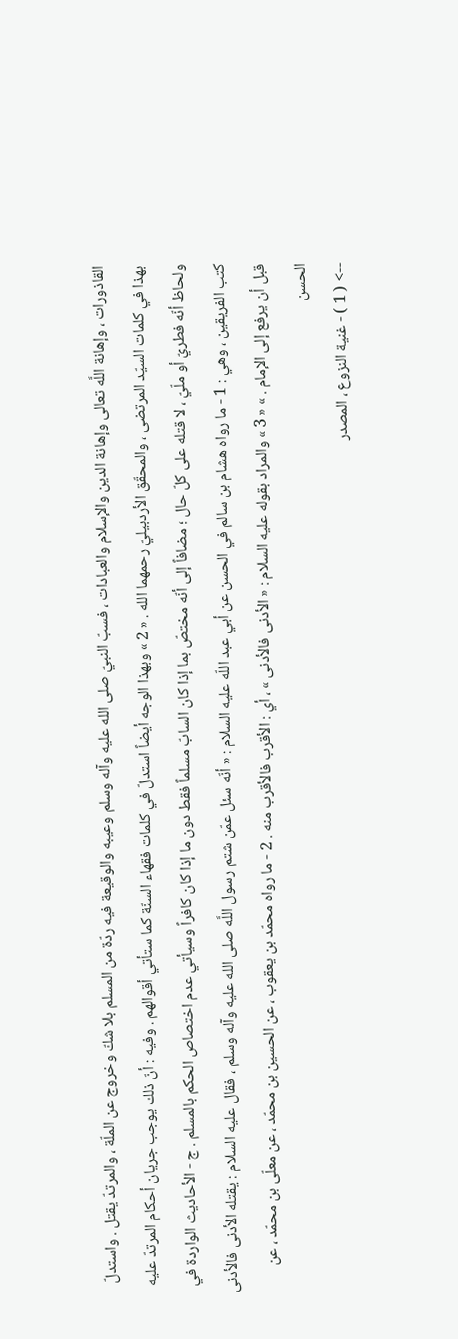القاذورات ، وإهانة اللَّه تعالى وإهانة الدين والإسلام والعبادات ، فسبّ النبيّ صلى الله عليه وآله وسلم وعيبه والوقيعة فيه ردّة من المسلم بلا شكّ وخروج عن الملّة ، والمرتدّ يقتل . واستدلّ بهذا في كلمات السيّد المرتضى ، والمحقّق الأردبيليّ رحمهما الله . « 2 » وبهذا الوجه أيضاً استدلّ في كلمات فقهاء السنّة كما ستأتي أقوالهم . وفيه : أنّ ذلك يوجب جريان أحكام المرتدّ عليه ولحاظ أنّه فطريّ أو ملّيّ ، لا قتله على كلّ حال ؛ مضافاً إلى أنّه مختصّ بما إذا كان السابّ مسلماً فقط دون ما إذا كان كافراً وسيأتي عدم اختصاص الحكم بالمسلم . ج - الأحاديث الواردة في كتب الفريقين ، وهي : 1 - ما رواه هشام بن سالم في الحسن عن أبي عبد اللّه عليه السلام : « أنّه سئل عمّن شتم رسول اللَّه صلى الله عليه وآله وسلم ، فقال عليه السلام : يقتله الأدنى فالأدنى قبل أن يرفع إلى الإمام . » « 3 » والمراد بقوله عليه السلام : « الأدنى فالأدنى » ، أي : الأقرب فالأقرب منه . 2 - ما رواه محمّد بن يعقوب ، عن الحسين بن محمّد ، عن معلّى بن محمّد ، عن الحسن
--> ( 1 ) - غنية النزوع ، المصدر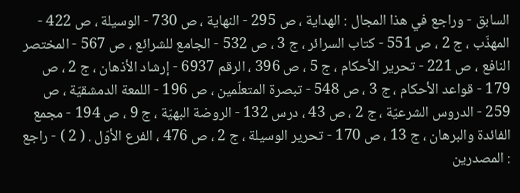السابق - وراجع في هذا المجال : الهداية ، ص 295 - النهاية ، ص 730 - الوسيلة ، ص 422 - المهذّب ، ج 2 ، ص 551 - كتاب السرائر ، ج 3 ، ص 532 - الجامع للشرائع ، ص 567 - المختصر النافع ، ص 221 - تحرير الأحكام ، ج 5 ، ص 396 ، الرقم 6937 - إرشاد الأذهان ، ج 2 ، ص 179 - قواعد الأحكام ، ج 3 ، ص 548 - تبصرة المتعلّمين ، ص 196 - اللمعة الدمشقيّة ، ص 259 - الدروس الشرعيّة ، ج 2 ، ص 43 ، درس 132 - الروضة البهيّة ، ج 9 ، ص 194 - مجمع الفائدة والبرهان ، ج 13 ، ص 170 - تحرير الوسيلة ، ج 2 ، ص 476 ، الفرع الأوّل . ( 2 ) - راجع : المصدرين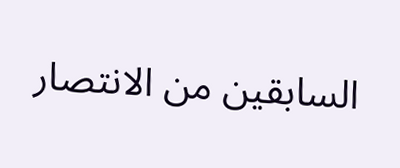السابقين من الانتصار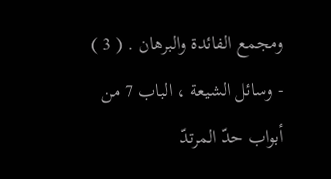ومجمع الفائدة والبرهان . ( 3 ) - وسائل الشيعة ، الباب 7 من أبواب حدّ المرتدّ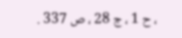، ح 1 ، ج 28 ، ص 337 .